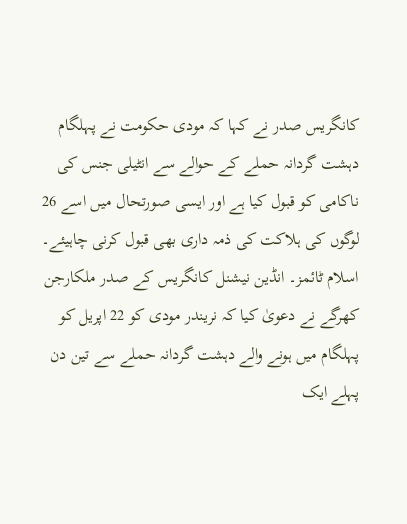کانگریس صدر نے کہا کہ مودی حکومت نے پہلگام دہشت گردانہ حملے کے حوالے سے انٹیلی جنس کی ناکامی کو قبول کیا ہے اور ایسی صورتحال میں اسے 26 لوگوں کی ہلاکت کی ذمہ داری بھی قبول کرنی چاہیئے۔ اسلام ٹائمز۔ انڈین نیشنل کانگریس کے صدر ملکارجن کھرگے نے دعویٰ کیا کہ نریندر مودی کو 22 اپریل کو پہلگام میں ہونے والے دہشت گردانہ حملے سے تین دن پہلے ایک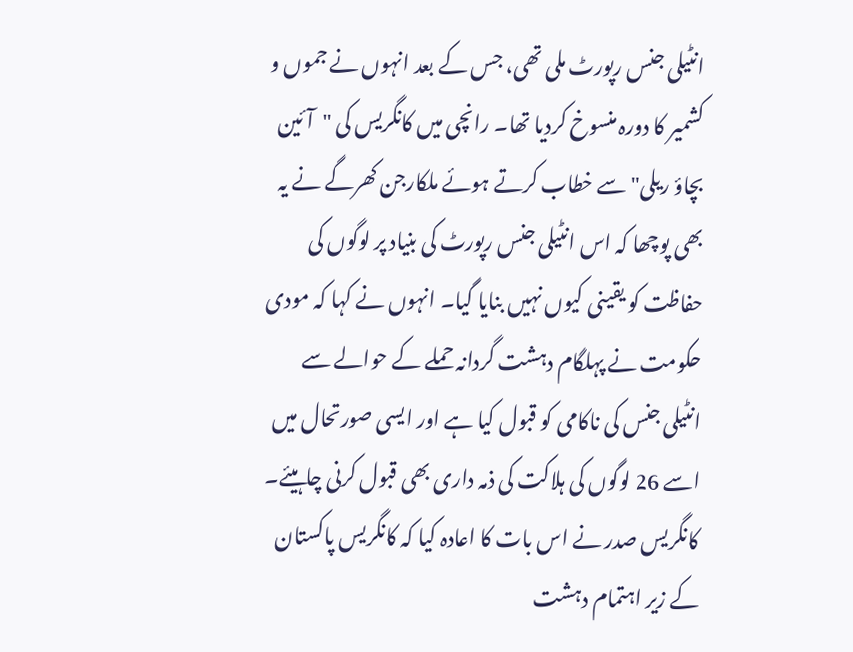انٹیلی جنس رپورٹ ملی تھی، جس کے بعد انہوں نے جموں و کشمیر کا دورہ منسوخ کردیا تھا۔ رانچی میں کانگریس کی "آئین بچاؤ ریلی" سے خطاب کرتے ہوئے ملکارجن کھرگے نے یہ بھی پوچھا کہ اس انٹیلی جنس رپورٹ کی بنیاد پر لوگوں کی حفاظت کو یقینی کیوں نہیں بنایا گیا۔ انہوں نے کہا کہ مودی حکومت نے پہلگام دہشت گردانہ حملے کے حوالے سے انٹیلی جنس کی ناکامی کو قبول کیا ہے اور ایسی صورتحال میں اسے 26 لوگوں کی ہلاکت کی ذمہ داری بھی قبول کرنی چاہیئے۔ کانگریس صدر نے اس بات کا اعادہ کیا کہ کانگریس پاکستان کے زیر اہتمام دہشت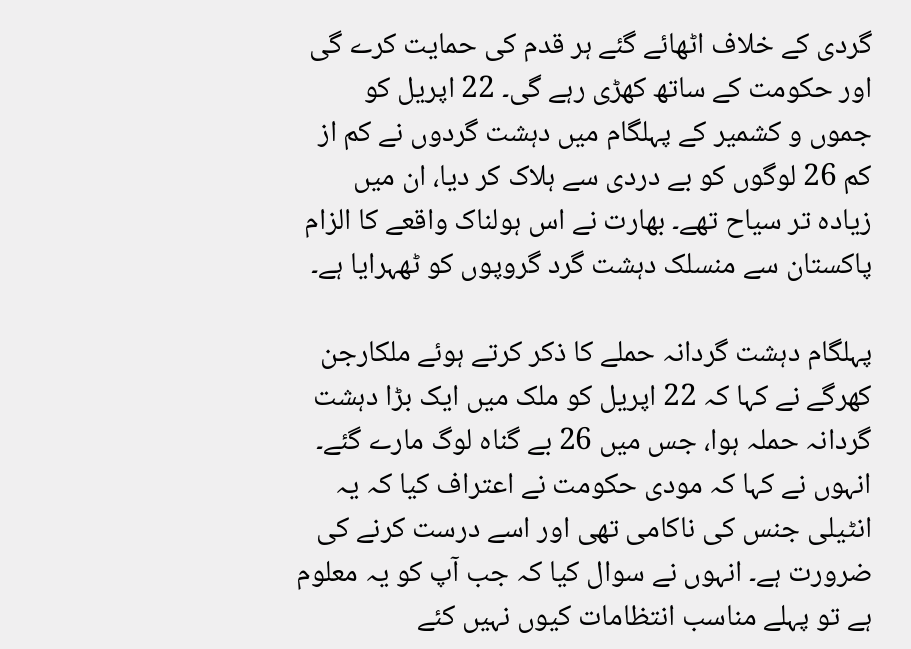گردی کے خلاف اٹھائے گئے ہر قدم کی حمایت کرے گی اور حکومت کے ساتھ کھڑی رہے گی۔ 22 اپریل کو جموں و کشمیر کے پہلگام میں دہشت گردوں نے کم از کم 26 لوگوں کو بے دردی سے ہلاک کر دیا، ان میں زیادہ تر سیاح تھے۔ بھارت نے اس ہولناک واقعے کا الزام پاکستان سے منسلک دہشت گرد گروپوں کو ٹھہرایا ہے۔

پہلگام دہشت گردانہ حملے کا ذکر کرتے ہوئے ملکارجن کھرگے نے کہا کہ 22 اپریل کو ملک میں ایک بڑا دہشت گردانہ حملہ ہوا، جس میں 26 بے گناہ لوگ مارے گئے۔ انہوں نے کہا کہ مودی حکومت نے اعتراف کیا کہ یہ انٹیلی جنس کی ناکامی تھی اور اسے درست کرنے کی ضرورت ہے۔ انہوں نے سوال کیا کہ جب آپ کو یہ معلوم ہے تو پہلے مناسب انتظامات کیوں نہیں کئے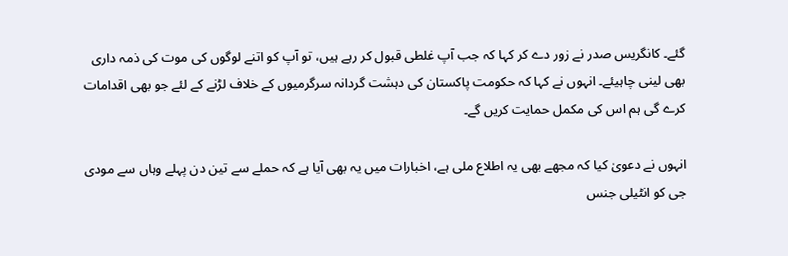گئے۔ کانگریس صدر نے زور دے کر کہا کہ جب آپ غلطی قبول کر رہے ہیں، تو آپ کو اتنے لوگوں کی موت کی ذمہ داری بھی لینی چاہیئے۔ انہوں نے کہا کہ حکومت پاکستان کی دہشت گردانہ سرگرمیوں کے خلاف لڑنے کے لئے جو بھی اقدامات کرے گی ہم اس کی مکمل حمایت کریں گے۔

انہوں نے دعویٰ کیا کہ مجھے بھی یہ اطلاع ملی ہے، اخبارات میں یہ بھی آیا ہے کہ حملے سے تین دن پہلے وہاں سے مودی جی کو انٹیلی جنس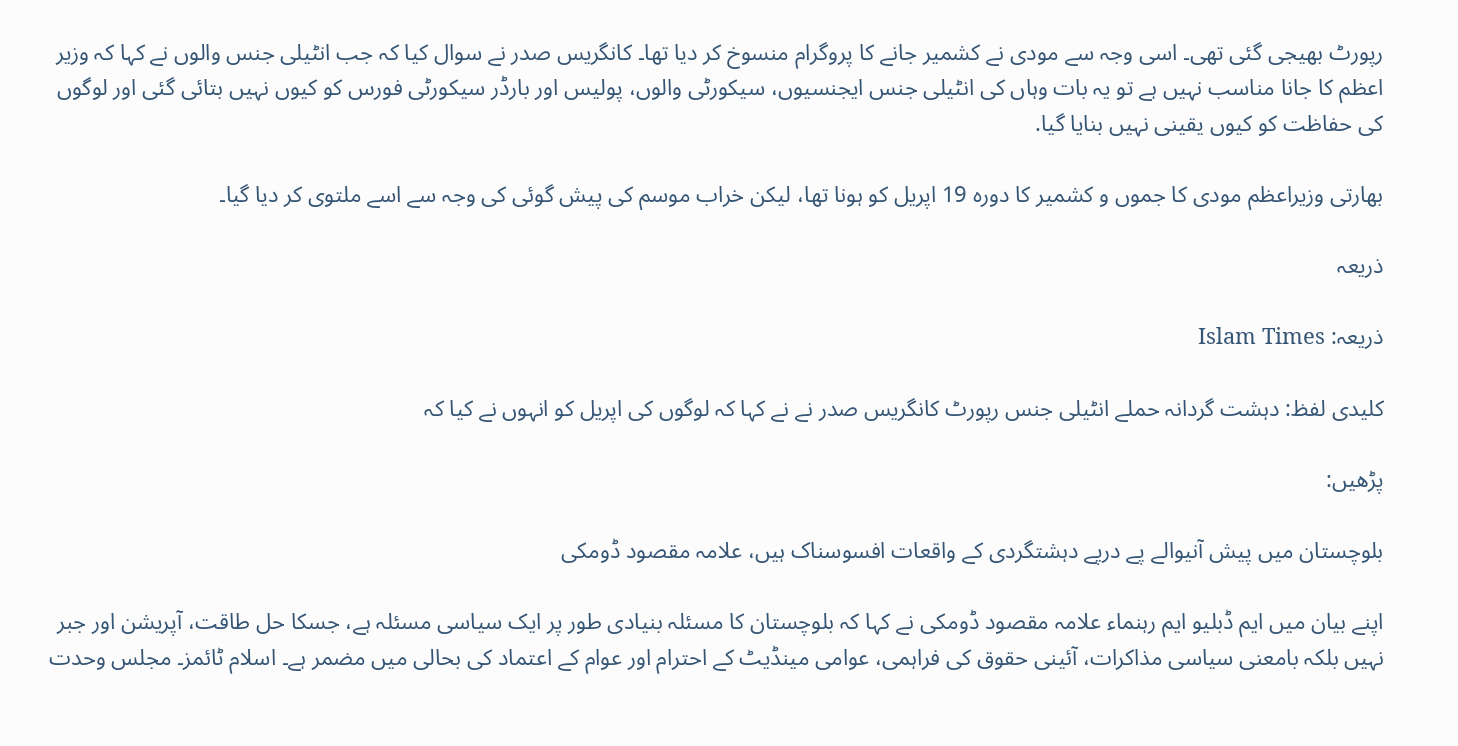رپورٹ بھیجی گئی تھی۔ اسی وجہ سے مودی نے کشمیر جانے کا پروگرام منسوخ کر دیا تھا۔ کانگریس صدر نے سوال کیا کہ جب انٹیلی جنس والوں نے کہا کہ وزیر اعظم کا جانا مناسب نہیں ہے تو یہ بات وہاں کی انٹیلی جنس ایجنسیوں، سیکورٹی والوں، پولیس اور بارڈر سیکورٹی فورس کو کیوں نہیں بتائی گئی اور لوگوں کی حفاظت کو کیوں یقینی نہیں بنایا گیا.

بھارتی وزیراعظم مودی کا جموں و کشمیر کا دورہ 19 اپریل کو ہونا تھا، لیکن خراب موسم کی پیش گوئی کی وجہ سے اسے ملتوی کر دیا گیا۔

ذریعہ

ذریعہ: Islam Times

کلیدی لفظ: دہشت گردانہ حملے انٹیلی جنس رپورٹ کانگریس صدر نے نے کہا کہ لوگوں کی اپریل کو انہوں نے کیا کہ

پڑھیں:

بلوچستان میں پیش آنیوالے پے درپے دہشتگردی کے واقعات افسوسناک ہیں، علامہ مقصود ڈومکی

اپنے بیان میں ایم ڈبلیو ایم رہنماء علامہ مقصود ڈومکی نے کہا کہ بلوچستان کا مسئلہ بنیادی طور پر ایک سیاسی مسئلہ ہے، جسکا حل طاقت، آپریشن اور جبر نہیں بلکہ بامعنی سیاسی مذاکرات، آئینی حقوق کی فراہمی، عوامی مینڈیٹ کے احترام اور عوام کے اعتماد کی بحالی میں مضمر ہے۔ اسلام ٹائمز۔ مجلس وحدت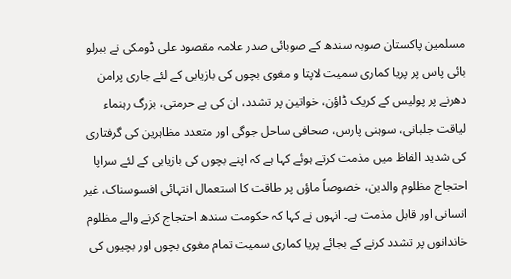مسلمین پاکستان صوبہ سندھ کے صوبائی صدر علامہ مقصود علی ڈومکی نے ببرلو بائی پاس پر پریا کماری سمیت لاپتا و مغوی بچوں کی بازیابی کے لئے جاری پرامن دھرنے پر پولیس کے کریک ڈاؤن، خواتین پر تشدد، ان کی بے حرمتی، بزرگ رہنماء لیاقت جلبانی، سوہنی پارس، صحافی ساحل جوگی اور متعدد مظاہرین کی گرفتاری کی شدید الفاظ میں مذمت کرتے ہوئے کہا ہے کہ اپنے بچوں کی بازیابی کے لئے سراپا احتجاج مظلوم والدین، خصوصاً ماؤں پر طاقت کا استعمال انتہائی افسوسناک، غیر انسانی اور قابل مذمت ہے۔ انہوں نے کہا کہ حکومت سندھ احتجاج کرنے والے مظلوم خاندانوں پر تشدد کرنے کے بجائے پریا کماری سمیت تمام مغوی بچوں اور بچیوں کی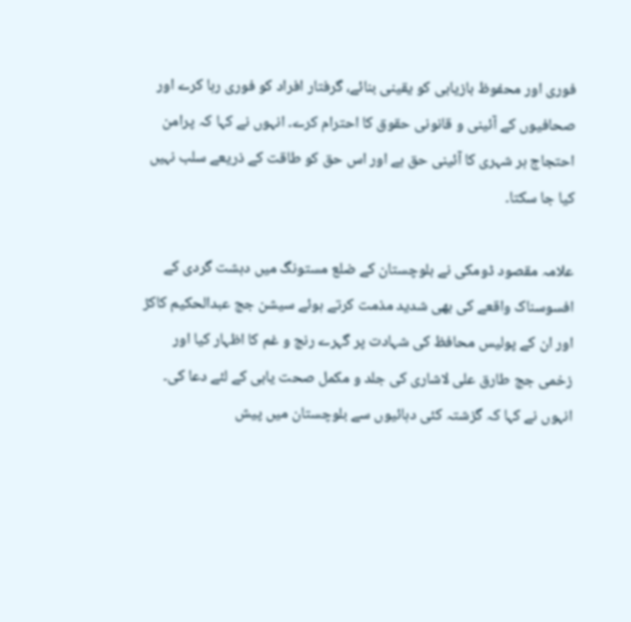فوری اور محفوظ بازیابی کو یقینی بنائے، گرفتار افراد کو فوری رہا کرے اور صحافیوں کے آئینی و قانونی حقوق کا احترام کرے۔ انہوں نے کہا کہ پرامن احتجاج ہر شہری کا آئینی حق ہے اور اس حق کو طاقت کے ذریعے سلب نہیں کیا جا سکتا۔

علامہ مقصود ڈومکی نے بلوچستان کے ضلع مستونگ میں دہشت گردی کے افسوسناک واقعے کی بھی شدید مذمت کرتے ہوئے سیشن جج عبدالحکیم کاکڑ اور ان کے پولیس محافظ کی شہادت پر گہرے رنج و غم کا اظہار کیا اور زخمی جج طارق علی لاشاری کی جلد و مکمل صحت یابی کے لئے دعا کی۔ انہوں نے کہا کہ گزشتہ کئی دہائیوں سے بلوچستان میں پیش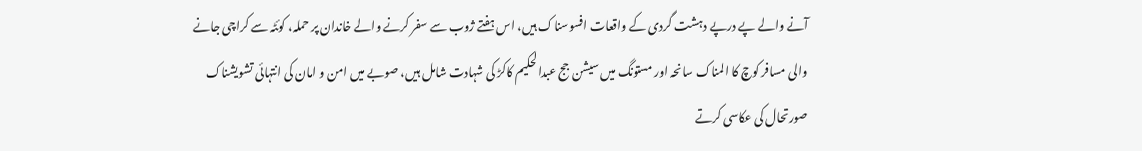آنے والے پے درپے دہشت گردی کے واقعات افسوسناک ہیں، اس ہفتے ژوب سے سفر کرنے والے خاندان پر حملہ، کوئٹہ سے کراچی جانے والی مسافر کوچ کا المناک سانحہ اور مستونگ میں سیشن جج عبدالحکیم کاکڑ کی شہادت شامل ہیں، صوبے میں امن و امان کی انتہائی تشویشناک صورتحال کی عکاسی کرتے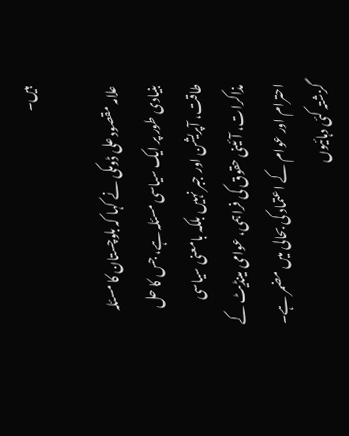ہیں۔

علامہ مقصود علی ڈومکی نے کہا کہ بلوچستان کا مسئلہ بنیادی طور پر ایک سیاسی مسئلہ ہے، جس کا حل طاقت، آپریشن اور جبر نہیں بلکہ بامعنی سیاسی مذاکرات، آئینی حقوق کی فراہمی، عوامی مینڈیٹ کے احترام اور عوام کے اعتماد کی بحالی میں مضمر ہے۔ گزشتہ کئی دہائیوں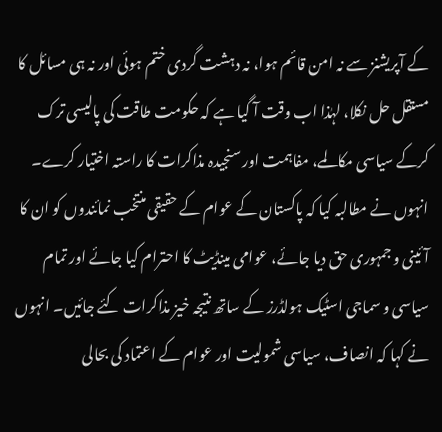کے آپریشنز سے نہ امن قائم ہوا، نہ دہشت گردی ختم ہوئی اور نہ ہی مسائل کا مستقل حل نکلا، لہٰذا اب وقت آ گیا ہے کہ حکومت طاقت کی پالیسی ترک کرکے سیاسی مکالمے، مفاہمت اور سنجیدہ مذاکرات کا راستہ اختیار کرے۔ انہوں نے مطالبہ کیا کہ پاکستان کے عوام کے حقیقی منتخب نمائندوں کو ان کا آئینی و جمہوری حق دیا جائے، عوامی مینڈیٹ کا احترام کیا جائے اور تمام سیاسی و سماجی اسٹیک ہولڈرز کے ساتھ نتیجہ خیز مذاکرات کئے جائیں۔ انہوں نے کہا کہ انصاف، سیاسی شمولیت اور عوام کے اعتماد کی بحالی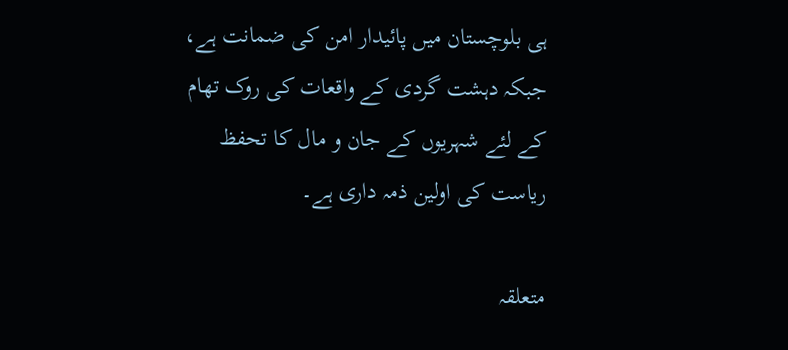ہی بلوچستان میں پائیدار امن کی ضمانت ہے، جبکہ دہشت گردی کے واقعات کی روک تھام کے لئے شہریوں کے جان و مال کا تحفظ ریاست کی اولین ذمہ داری ہے۔

متعلقہ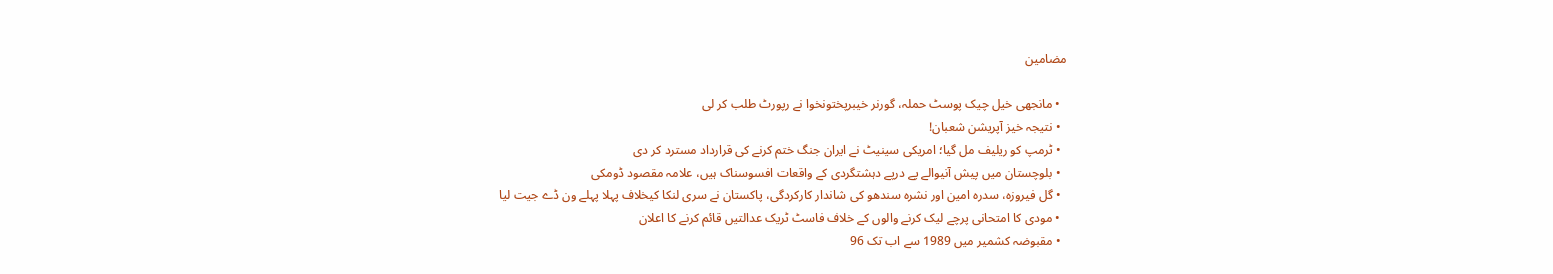مضامین

  • مانجھی خیل چیک پوسٹ حملہ، گورنر خیبرپختونخوا نے رپورٹ طلب کر لی
  • نتیجہ خیز آپریشن شعبان!
  • ٹرمپ کو ریلیف مل گیا؛ امریکی سینیٹ نے ایران جنگ ختم کرنے کی قرارداد مسترد کر دی
  • بلوچستان میں پیش آنیوالے پے درپے دہشتگردی کے واقعات افسوسناک ہیں، علامہ مقصود ڈومکی
  • گل فیروزہ، سدرہ امین اور نشرہ سندھو کی شاندار کارکردگی، پاکستان نے سری لنکا کیخلاف پہلا پہلے ون ڈے جیت لیا
  • مودی کا امتحانی پرچے لیک کرنے والوں کے خلاف فاسٹ ٹریک عدالتیں قائم کرنے کا اعلان
  • مقبوضہ کشمیر میں 1989 سے اب تک 96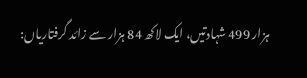ہزار 499 شہادتیں، ایک لاکھ 84 ہزار سے زائد گرفتاریاں: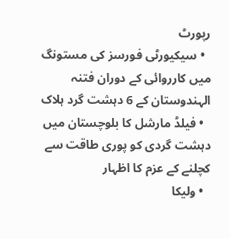رپورٹ
  • سیکیورٹی فورسز کی مستونگ میں کارروائی کے دوران فتنہ الہندوستان کے 6 دہشت گرد ہلاک
  • فیلڈ مارشل کا بلوچستان میں دہشت گردی کو پوری طاقت سے کچلنے کے عزم کا اظہار
  • ولیکا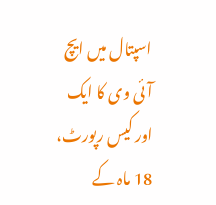اسپتال میں ایچ آئی وی کا ایک اور کیس رپورٹ، 18 ماہ کے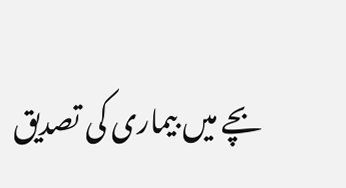بچے میں بیماری کی تصدیق